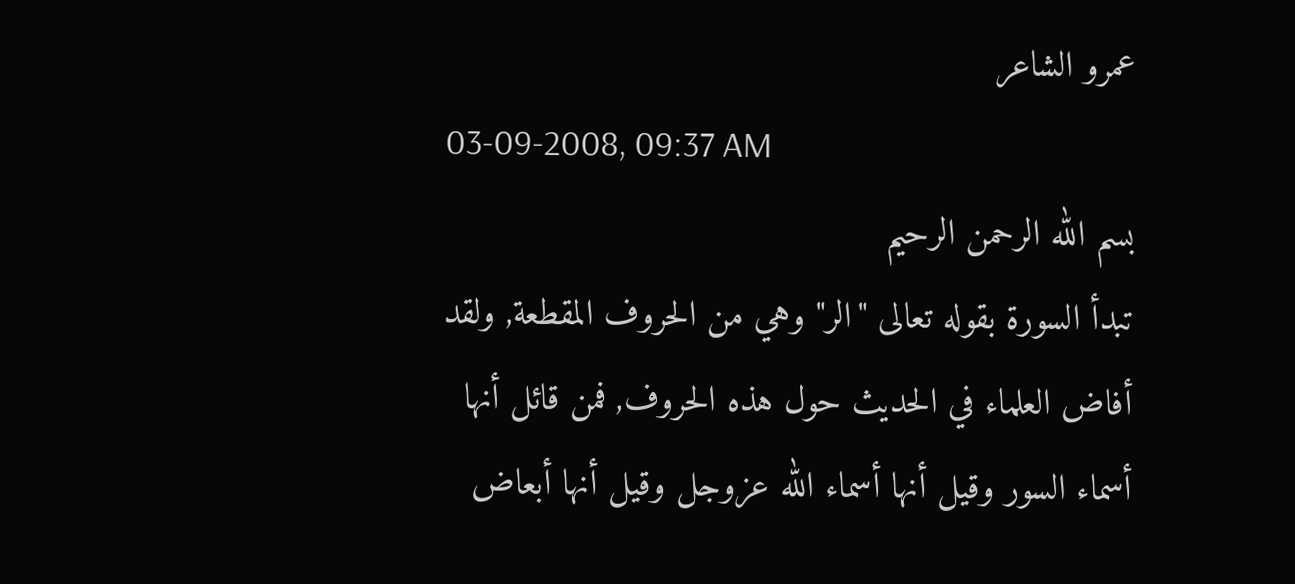عمرو الشاعر
03-09-2008, 09:37 AM
بسم الله الرحمن الرحيم
تبدأ السورة بقوله تعالى "الر" وهي من الحروف المقطعة, ولقد أفاض العلماء في الحديث حول هذه الحروف, فمن قائل أنها أسماء السور وقيل أنها أسماء الله عزوجل وقيل أنها أبعاض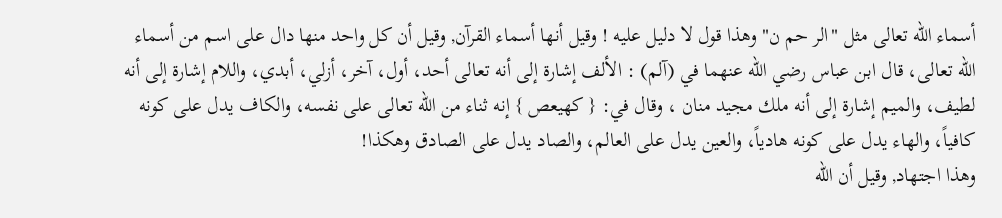أسماء الله تعالى مثل "الر حم ن" وهذا قول لا دليل عليه ! وقيل أنها أسماء القرآن, وقيل أن كل واحد منها دال على اسم من أسماء الله تعالى، قال ابن عباس رضي الله عنهما في (آلم) : الألف إشارة إلى أنه تعالى أحد، أول، آخر، أزلي، أبدي، واللام إشارة إلى أنه لطيف، والميم إشارة إلى أنه ملك مجيد منان ، وقال في: { كهيعص } إنه ثناء من الله تعالى على نفسه، والكاف يدل على كونه كافياً، والهاء يدل على كونه هادياً، والعين يدل على العالم، والصاد يدل على الصادق وهكذا!
وهذا اجتهاد, وقيل أن الله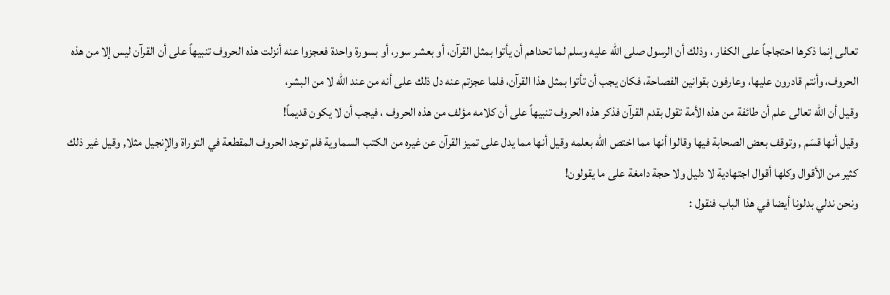تعالى إنما ذكرها احتجاجاً على الكفار ، وذلك أن الرسول صلى الله عليه وسلم لما تحداهم أن يأتوا بمثل القرآن، أو بعشر سور، أو بسورة واحدة فعجزوا عنه أنزلت هذه الحروف تنبيهاً على أن القرآن ليس إلا من هذه الحروف، وأنتم قادرون عليها، وعارفون بقوانين الفصاحة، فكان يجب أن تأتوا بمثل هذا القرآن، فلما عجزتم عنه دل ذلك على أنه من عند الله لا من البشر،
وقيل أن الله تعالى علم أن طائفة من هذه الأمة تقول بقدم القرآن فذكر هذه الحروف تنبيهاً على أن كلامه مؤلف من هذه الحروف ، فيجب أن لا يكون قديماً!
وقيل أنها قسَم , وتوقف بعض الصحابة فيها وقالوا أنها مما اختص الله بعلمه وقيل أنها مما يدل على تميز القرآن عن غيره من الكتب السماوية فلم توجد الحروف المقطعة في التوراة والإنجيل مثلا, وقيل غير ذلك كثير من الأقوال وكلها أقوال اجتهادية لا دليل ولا حجة دامغة على ما يقولون!
ونحن ندلي بدلونا أيضا في هذا الباب فنقول :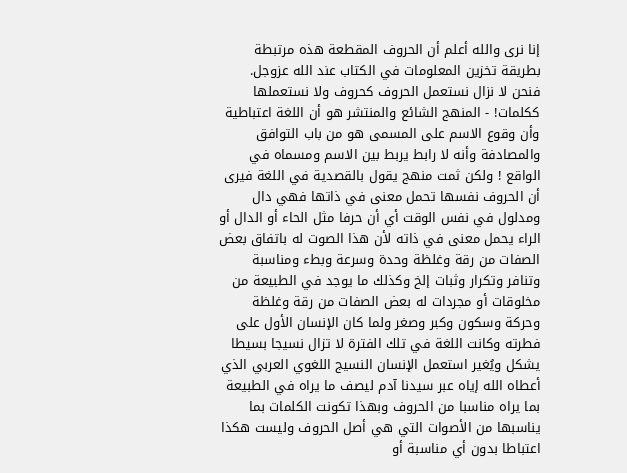إنا نرى والله أعلم أن الحروف المقطعة هذه مرتبطة بطريقة تخزين المعلومات في الكتاب عند الله عزوجل. فنحن لا نزال نستعمل الحروف كحروف ولا نستعملها ككلمات! - المنهج الشائع والمنتشر هو أن اللغة اعتباطية وأن وقوع الاسم على المسمى هو من باب التوافق والمصادفة وأنه لا رابط يربط بين الاسم ومسماه في الواقع ! ولكن ثمت منهج يقول بالقصدية في اللغة فيرى أن الحروف نفسها تحمل معنى في ذاتها فهي دال ومدلول في نفس الوقت أي أن حرفا مثل الحاء أو الدال أو الراء يحمل معنى في ذاته لأن هذا الصوت له باتفاق بعض الصفات من رقة وغلظة وحدة وسرعة وبطء ومناسبة وتنافر وتكرار وثبات إلخ وكذلك ما يوجد في الطبيعة من مخلوقات أو مجردات له بعض الصفات من رقة وغلظة وحركة وسكون وكبر وصغر ولما كان الإنسان الأول على فطرته وكانت اللغة في تلك الفترة لا تزال نسيجا بسيطا يشكل ويُغير استعمل الإنسان النسيج اللغوي العربي الذي أعطاه الله إياه عبر سيدنا آدم ليصف ما يراه في الطبيعة بما يراه مناسبا من الحروف وبهذا تكونت الكلمات بما يناسبها من الأصوات التي هي أصل الحروف وليست هكذا اعتباطا بدون أي مناسبة أو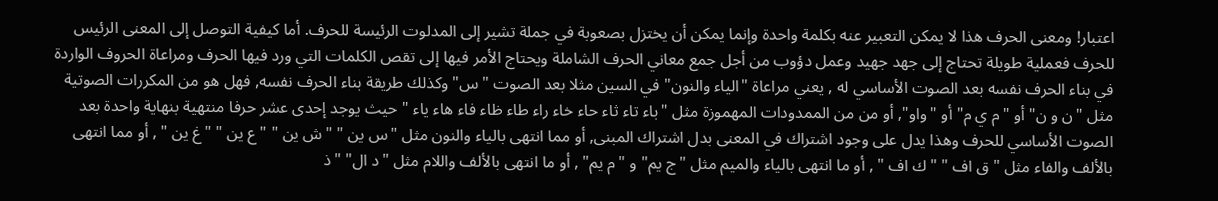اعتبار! ومعنى الحرف هذا لا يمكن التعبير عنه بكلمة واحدة وإنما يمكن أن يختزل بصعوبة في جملة تشير إلى المدلوت الرئيسة للحرف. أما كيفية التوصل إلى المعنى الرئيس للحرف فعملية طويلة تحتاج إلى جهد جهيد وعمل دؤوب من أجل جمع معاني الحرف الشاملة ويحتاج الأمر فيها إلى تقص الكلمات التي ورد فيها الحرف ومراعاة الحروف الواردة في بناء الحرف نفسه بعد الصوت الأساسي له , يعني مراعاة "الياء والنون" في السين مثلا بعد الصوت "س" وكذلك طريقة بناء الحرف نفسه, فهل هو من المكررات الصوتية مثل "ن و ن" أو "م ي م" أو "واو", أو من من الممدودات المهموزة مثل "باء تاء ثاء حاء خاء راء طاء ظاء فاء هاء ياء " حيث يوجد إحدى عشر حرفا منتهية بنهاية واحدة بعد الصوت الأساسي للحرف وهذا يدل على وجود اشتراك في المعنى بدل اشتراك المبنى, أو مما انتهى بالياء والنون مثل "س ين " "ش ين " " ع ين " " غ ين " , أو مما انتهى بالألف والفاء مثل " ق اف " " ك اف " , أو ما انتهى بالياء والميم مثل "ج يم" و "م يم" , أو ما انتهى بالألف واللام مثل "د ال" "ذ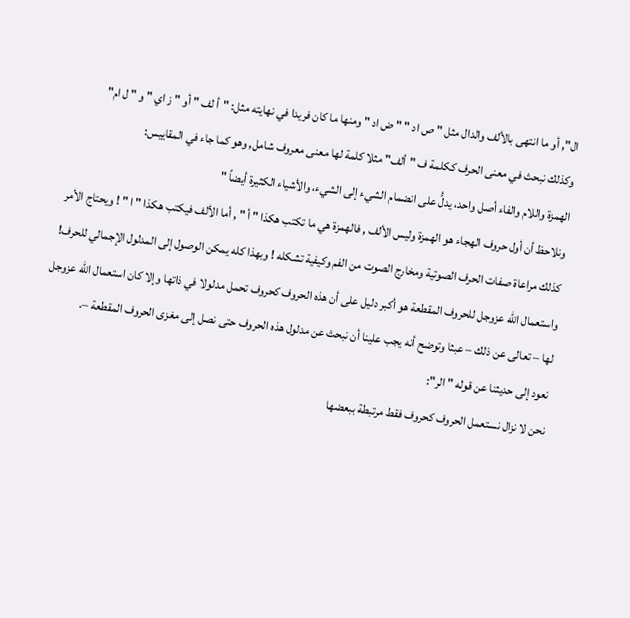ال", أو ما انتهى بالألف والدال مثل " ص اد " " ض اد " ومنها ما كان فريدا في نهايته مثل: "أ لف " أو " ز اي " و " ل ام"
وكذلك نبحث في معنى الحرف ككلمة ف "ألف" مثلا كلمة لها معنى معروف شامل, وهو كما جاء في المقاييس:
الهمزة واللام والفاء أصل واحد، يدلُّ على انضمام الشيء إلى الشيء، والأشياء الكثيرة أيضاً "
ونلاحظ أن أول حروف الهجاء هو الهمزة وليس الألف , فالهمزة هي ما تكتب هكذا " أ " , أما الألف فيكتب هكذا " ا " ! ويحتاج الأمر كذلك مراعاة صفات الحرف الصوتية ومخارج الصوت من الفم وكيفية تشكله ! وبهذا كله يمكن الوصول إلى المدلول الإجمالي للحرف!
واستعمال الله عزوجل للحروف المقطعة هو أكبر دليل على أن هذه الحروف كحروف تحمل مدلولا في ذاتها وإلا كان استعمال الله عزوجل لها – تعالى عن ذلك – عبثا وتوضح أنه يجب علينا أن نبحث عن مدلول هذه الحروف حتى نصل إلى مغزى الحروف المقطعة –.
نعود إلى حديثنا عن قوله " الر":
نحن لا نزال نستعمل الحروف كحروف فقط مرتبطة ببعضها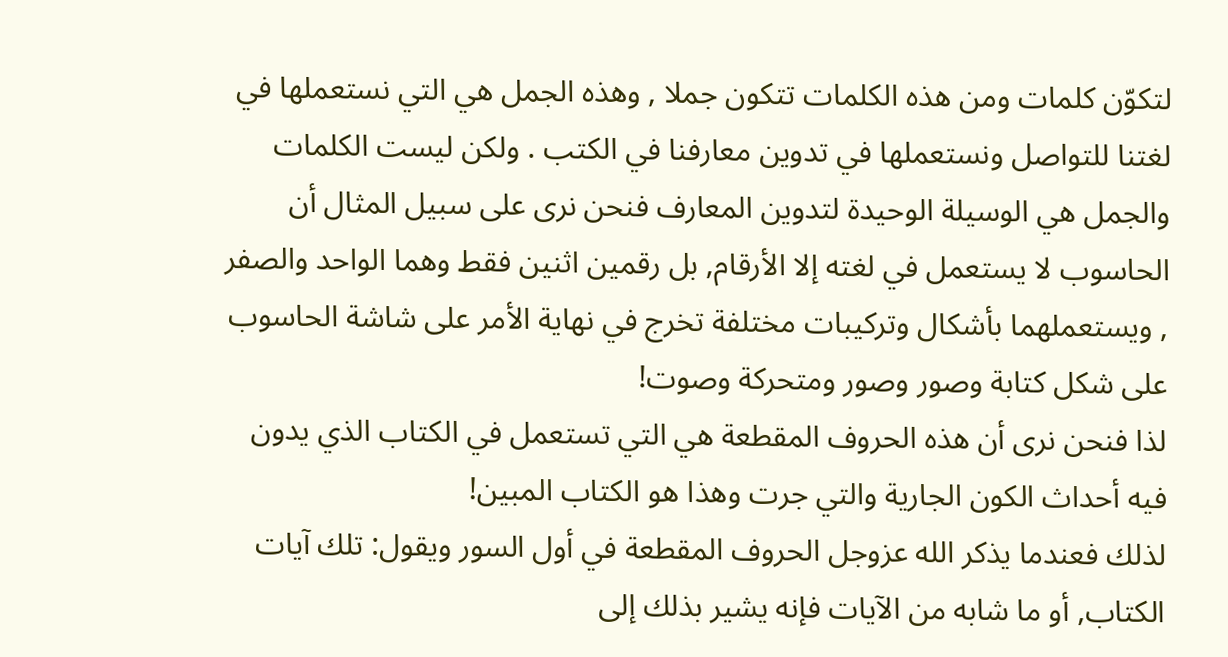لتكوّن كلمات ومن هذه الكلمات تتكون جملا , وهذه الجمل هي التي نستعملها في لغتنا للتواصل ونستعملها في تدوين معارفنا في الكتب . ولكن ليست الكلمات والجمل هي الوسيلة الوحيدة لتدوين المعارف فنحن نرى على سبيل المثال أن الحاسوب لا يستعمل في لغته إلا الأرقام, بل رقمين اثنين فقط وهما الواحد والصفر , ويستعملهما بأشكال وتركيبات مختلفة تخرج في نهاية الأمر على شاشة الحاسوب على شكل كتابة وصور وصور ومتحركة وصوت!
لذا فنحن نرى أن هذه الحروف المقطعة هي التي تستعمل في الكتاب الذي يدون فيه أحداث الكون الجارية والتي جرت وهذا هو الكتاب المبين!
لذلك فعندما يذكر الله عزوجل الحروف المقطعة في أول السور ويقول: تلك آيات الكتاب, أو ما شابه من الآيات فإنه يشير بذلك إلى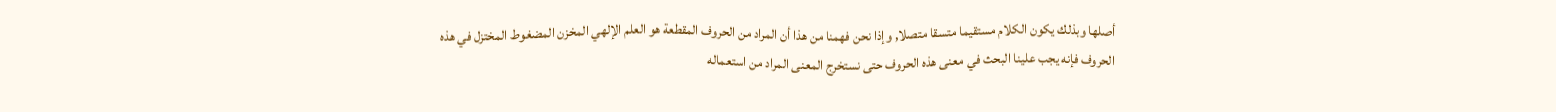أصلها وبذلك يكون الكلام مستقيما متسقا متصلا, وإذا نحن فهمنا من هذا أن المراد من الحروف المقطعة هو العلم الإلهي المخزن المضغوط المختزل في هذه الحروف فإنه يجب علينا البحث في معنى هذه الحروف حتى نستخرج المعنى المراد من استعماله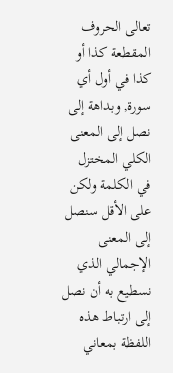تعالى الحروف المقطعة كذا أو كذا في أول أي سورة, وبداهة إلى نصل إلى المعنى الكلي المختزل في الكلمة ولكن على الأقل سنصل إلى المعنى الإجمالي الذي نسطيع به أن نصل إلى ارتباط هذه اللفظة بمعاني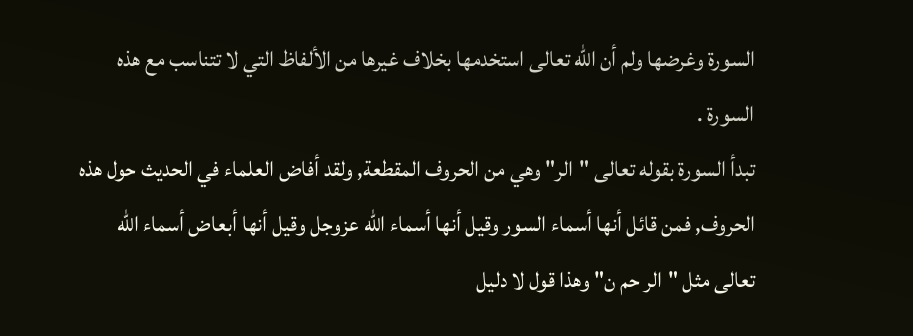السورة وغرضها ولم أن الله تعالى استخدمها بخلاف غيرها من الألفاظ التي لا تتناسب مع هذه السورة .
تبدأ السورة بقوله تعالى "الر" وهي من الحروف المقطعة, ولقد أفاض العلماء في الحديث حول هذه الحروف, فمن قائل أنها أسماء السور وقيل أنها أسماء الله عزوجل وقيل أنها أبعاض أسماء الله تعالى مثل "الر حم ن" وهذا قول لا دليل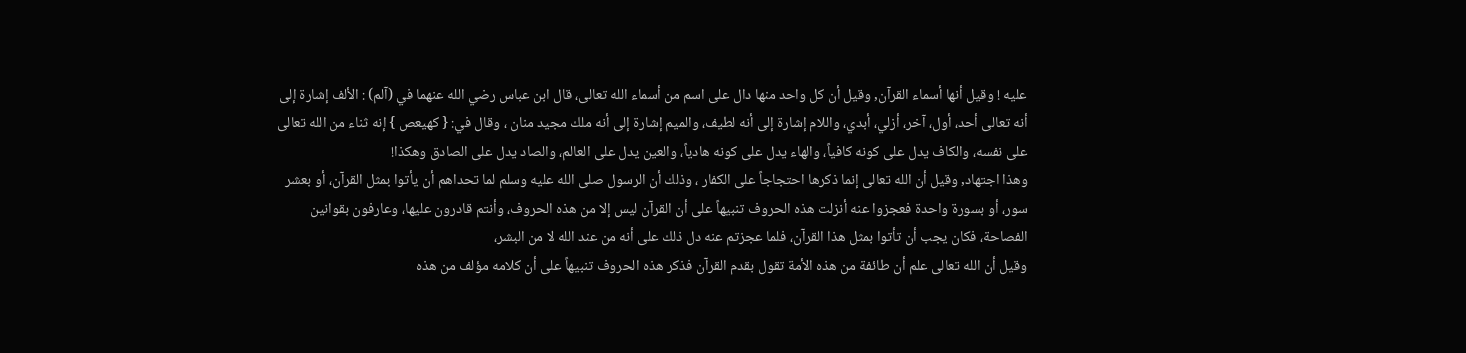عليه ! وقيل أنها أسماء القرآن, وقيل أن كل واحد منها دال على اسم من أسماء الله تعالى، قال ابن عباس رضي الله عنهما في (آلم) : الألف إشارة إلى أنه تعالى أحد، أول، آخر، أزلي، أبدي، واللام إشارة إلى أنه لطيف، والميم إشارة إلى أنه ملك مجيد منان ، وقال في: { كهيعص } إنه ثناء من الله تعالى على نفسه، والكاف يدل على كونه كافياً، والهاء يدل على كونه هادياً، والعين يدل على العالم، والصاد يدل على الصادق وهكذا!
وهذا اجتهاد, وقيل أن الله تعالى إنما ذكرها احتجاجاً على الكفار ، وذلك أن الرسول صلى الله عليه وسلم لما تحداهم أن يأتوا بمثل القرآن، أو بعشر سور، أو بسورة واحدة فعجزوا عنه أنزلت هذه الحروف تنبيهاً على أن القرآن ليس إلا من هذه الحروف، وأنتم قادرون عليها، وعارفون بقوانين الفصاحة، فكان يجب أن تأتوا بمثل هذا القرآن، فلما عجزتم عنه دل ذلك على أنه من عند الله لا من البشر،
وقيل أن الله تعالى علم أن طائفة من هذه الأمة تقول بقدم القرآن فذكر هذه الحروف تنبيهاً على أن كلامه مؤلف من هذه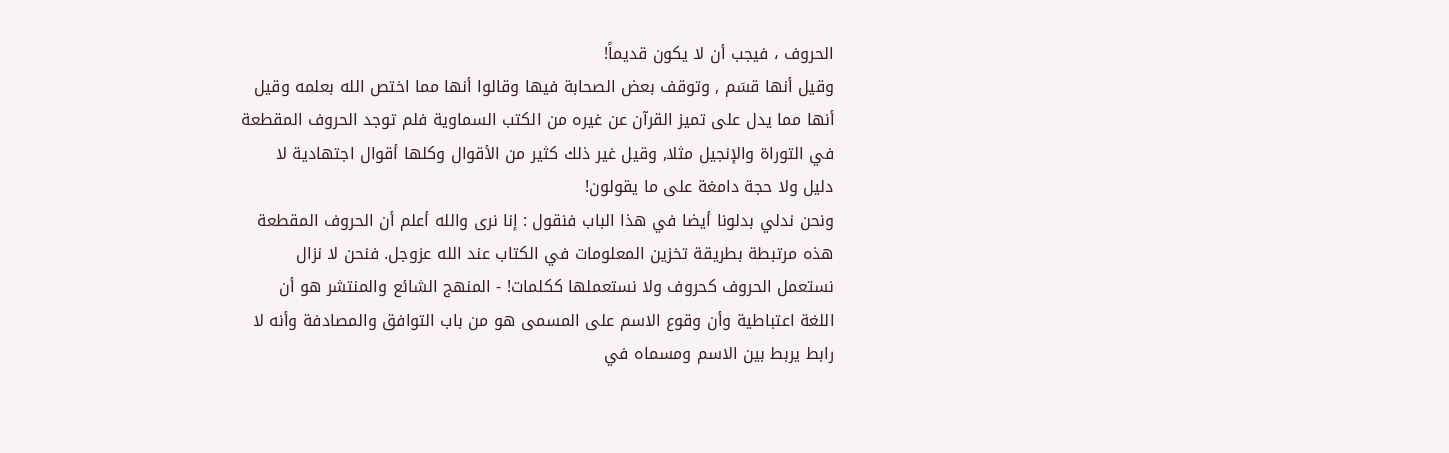الحروف ، فيجب أن لا يكون قديماً!
وقيل أنها قسَم , وتوقف بعض الصحابة فيها وقالوا أنها مما اختص الله بعلمه وقيل أنها مما يدل على تميز القرآن عن غيره من الكتب السماوية فلم توجد الحروف المقطعة في التوراة والإنجيل مثلا, وقيل غير ذلك كثير من الأقوال وكلها أقوال اجتهادية لا دليل ولا حجة دامغة على ما يقولون!
ونحن ندلي بدلونا أيضا في هذا الباب فنقول : إنا نرى والله أعلم أن الحروف المقطعة هذه مرتبطة بطريقة تخزين المعلومات في الكتاب عند الله عزوجل. فنحن لا نزال نستعمل الحروف كحروف ولا نستعملها ككلمات! - المنهج الشائع والمنتشر هو أن اللغة اعتباطية وأن وقوع الاسم على المسمى هو من باب التوافق والمصادفة وأنه لا رابط يربط بين الاسم ومسماه في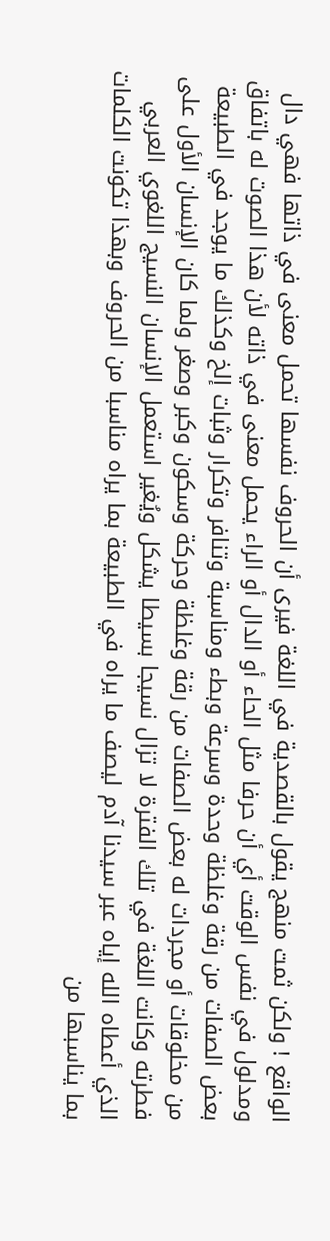الواقع ! ولكن ثمت منهج يقول بالقصدية في اللغة فيرى أن الحروف نفسها تحمل معنى في ذاتها فهي دال ومدلول في نفس الوقت أي أن حرفا مثل الحاء أو الدال أو الراء يحمل معنى في ذاته لأن هذا الصوت له باتفاق بعض الصفات من رقة وغلظة وحدة وسرعة وبطء ومناسبة وتنافر وتكرار وثبات إلخ وكذلك ما يوجد في الطبيعة من مخلوقات أو مجردات له بعض الصفات من رقة وغلظة وحركة وسكون وكبر وصغر ولما كان الإنسان الأول على فطرته وكانت اللغة في تلك الفترة لا تزال نسيجا بسيطا يشكل ويُغير استعمل الإنسان النسيج اللغوي العربي الذي أعطاه الله إياه عبر سيدنا آدم ليصف ما يراه في الطبيعة بما يراه مناسبا من الحروف وبهذا تكونت الكلمات بما يناسبها من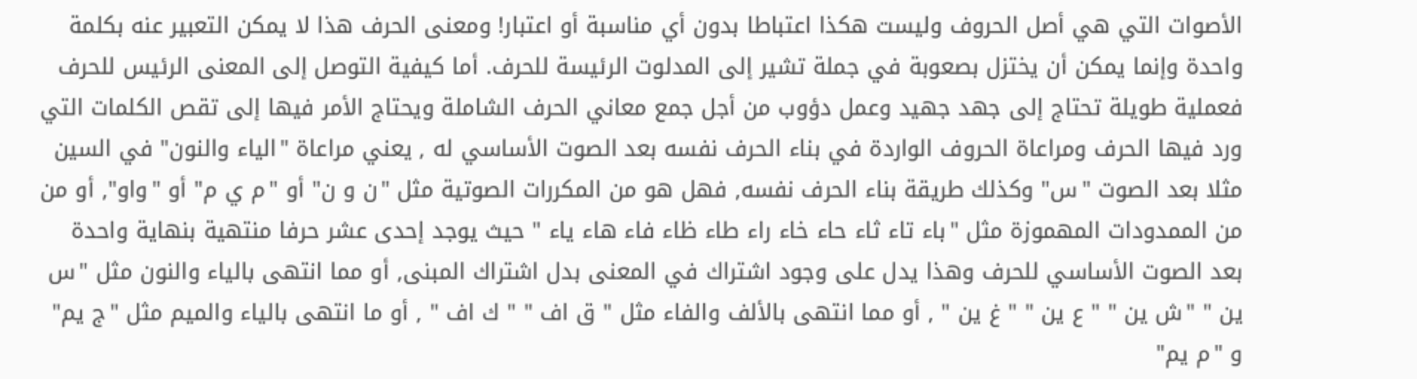الأصوات التي هي أصل الحروف وليست هكذا اعتباطا بدون أي مناسبة أو اعتبار! ومعنى الحرف هذا لا يمكن التعبير عنه بكلمة واحدة وإنما يمكن أن يختزل بصعوبة في جملة تشير إلى المدلوت الرئيسة للحرف. أما كيفية التوصل إلى المعنى الرئيس للحرف فعملية طويلة تحتاج إلى جهد جهيد وعمل دؤوب من أجل جمع معاني الحرف الشاملة ويحتاج الأمر فيها إلى تقص الكلمات التي ورد فيها الحرف ومراعاة الحروف الواردة في بناء الحرف نفسه بعد الصوت الأساسي له , يعني مراعاة "الياء والنون" في السين مثلا بعد الصوت "س" وكذلك طريقة بناء الحرف نفسه, فهل هو من المكررات الصوتية مثل "ن و ن" أو "م ي م" أو "واو", أو من من الممدودات المهموزة مثل "باء تاء ثاء حاء خاء راء طاء ظاء فاء هاء ياء " حيث يوجد إحدى عشر حرفا منتهية بنهاية واحدة بعد الصوت الأساسي للحرف وهذا يدل على وجود اشتراك في المعنى بدل اشتراك المبنى, أو مما انتهى بالياء والنون مثل "س ين " "ش ين " " ع ين " " غ ين " , أو مما انتهى بالألف والفاء مثل " ق اف " " ك اف " , أو ما انتهى بالياء والميم مثل "ج يم" و "م يم"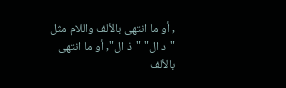, أو ما انتهى بالألف واللام مثل "د ال" "ذ ال", أو ما انتهى بالألف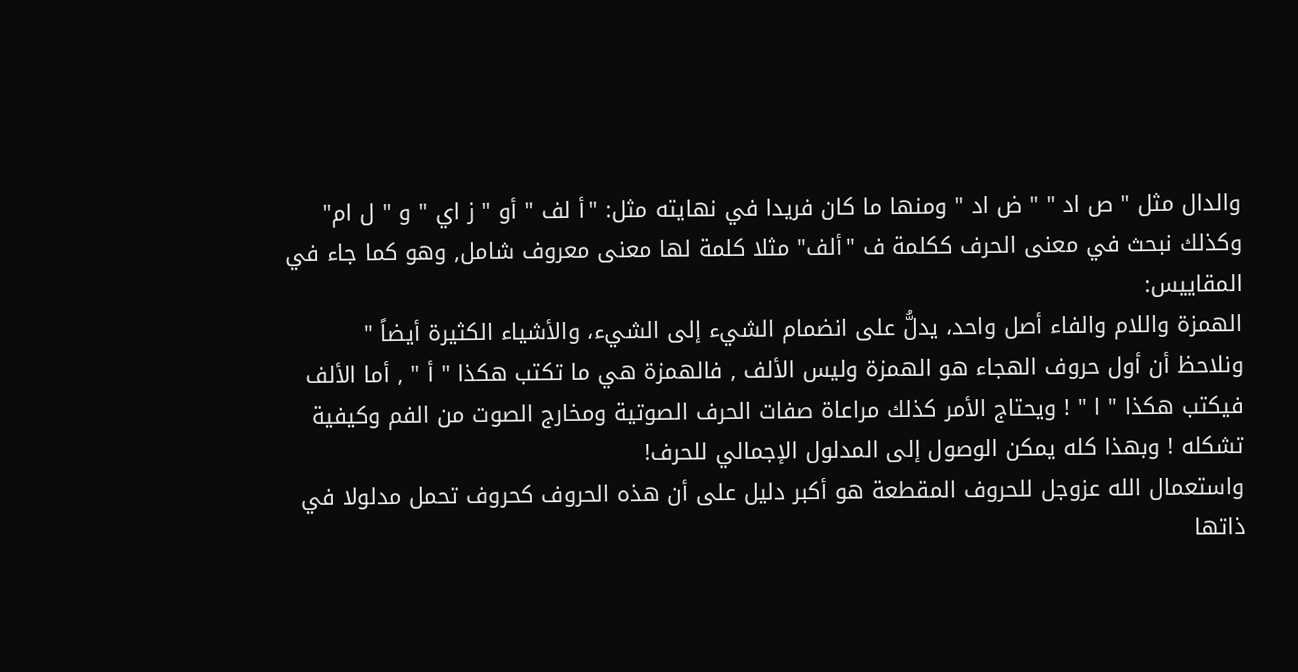والدال مثل " ص اد " " ض اد " ومنها ما كان فريدا في نهايته مثل: "أ لف " أو " ز اي " و " ل ام"
وكذلك نبحث في معنى الحرف ككلمة ف "ألف" مثلا كلمة لها معنى معروف شامل, وهو كما جاء في المقاييس:
الهمزة واللام والفاء أصل واحد، يدلُّ على انضمام الشيء إلى الشيء، والأشياء الكثيرة أيضاً "
ونلاحظ أن أول حروف الهجاء هو الهمزة وليس الألف , فالهمزة هي ما تكتب هكذا " أ " , أما الألف فيكتب هكذا " ا " ! ويحتاج الأمر كذلك مراعاة صفات الحرف الصوتية ومخارج الصوت من الفم وكيفية تشكله ! وبهذا كله يمكن الوصول إلى المدلول الإجمالي للحرف!
واستعمال الله عزوجل للحروف المقطعة هو أكبر دليل على أن هذه الحروف كحروف تحمل مدلولا في ذاتها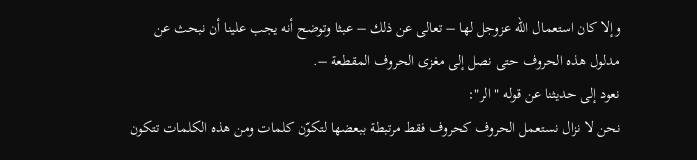وإلا كان استعمال الله عزوجل لها – تعالى عن ذلك – عبثا وتوضح أنه يجب علينا أن نبحث عن مدلول هذه الحروف حتى نصل إلى مغزى الحروف المقطعة –.
نعود إلى حديثنا عن قوله " الر":
نحن لا نزال نستعمل الحروف كحروف فقط مرتبطة ببعضها لتكوّن كلمات ومن هذه الكلمات تتكون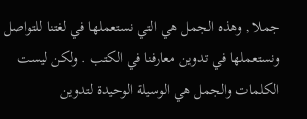جملا , وهذه الجمل هي التي نستعملها في لغتنا للتواصل ونستعملها في تدوين معارفنا في الكتب . ولكن ليست الكلمات والجمل هي الوسيلة الوحيدة لتدوين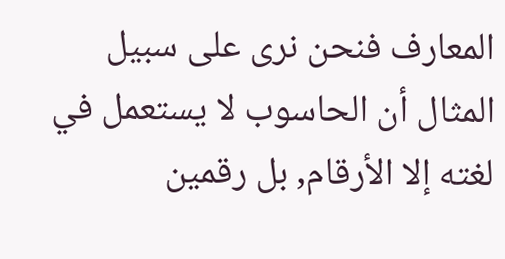المعارف فنحن نرى على سبيل المثال أن الحاسوب لا يستعمل في لغته إلا الأرقام, بل رقمين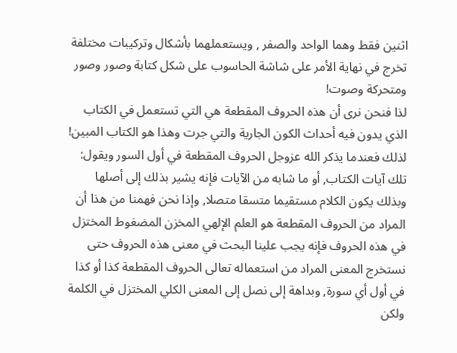اثنين فقط وهما الواحد والصفر , ويستعملهما بأشكال وتركيبات مختلفة تخرج في نهاية الأمر على شاشة الحاسوب على شكل كتابة وصور وصور ومتحركة وصوت!
لذا فنحن نرى أن هذه الحروف المقطعة هي التي تستعمل في الكتاب الذي يدون فيه أحداث الكون الجارية والتي جرت وهذا هو الكتاب المبين!
لذلك فعندما يذكر الله عزوجل الحروف المقطعة في أول السور ويقول: تلك آيات الكتاب, أو ما شابه من الآيات فإنه يشير بذلك إلى أصلها وبذلك يكون الكلام مستقيما متسقا متصلا, وإذا نحن فهمنا من هذا أن المراد من الحروف المقطعة هو العلم الإلهي المخزن المضغوط المختزل في هذه الحروف فإنه يجب علينا البحث في معنى هذه الحروف حتى نستخرج المعنى المراد من استعماله تعالى الحروف المقطعة كذا أو كذا في أول أي سورة, وبداهة إلى نصل إلى المعنى الكلي المختزل في الكلمة ولكن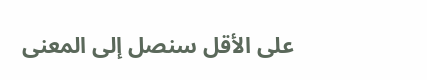على الأقل سنصل إلى المعنى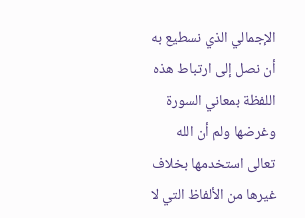الإجمالي الذي نسطيع به أن نصل إلى ارتباط هذه اللفظة بمعاني السورة وغرضها ولم أن الله تعالى استخدمها بخلاف غيرها من الألفاظ التي لا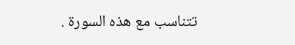تتناسب مع هذه السورة .